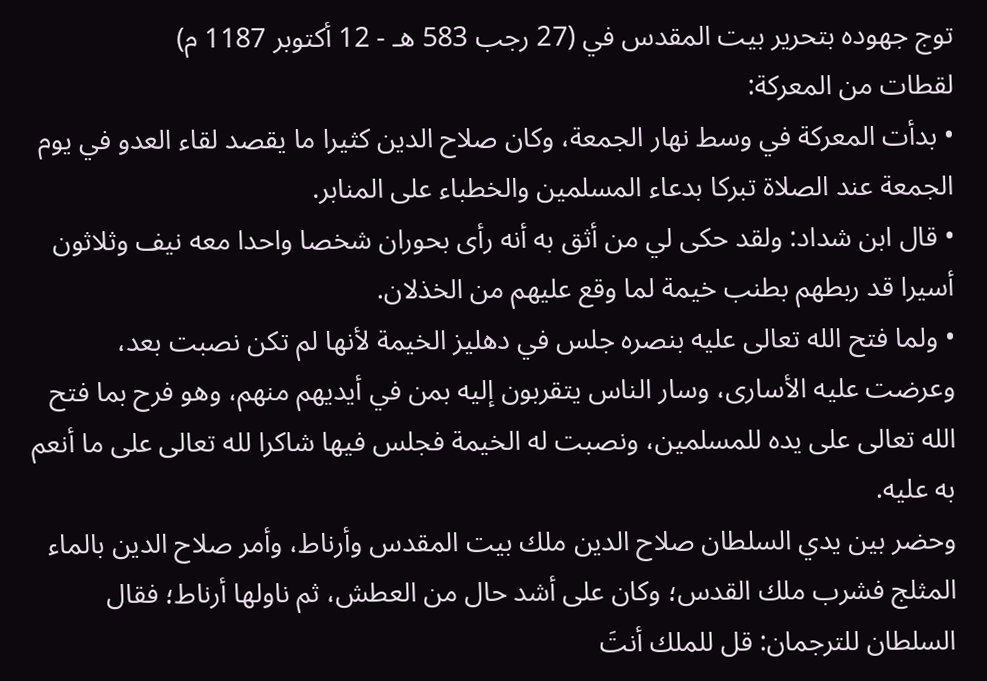توج جهوده بتحرير بيت المقدس في (27 رجب 583 هـ - 12 أكتوبر 1187 م)
لقطات من المعركة:
• بدأت المعركة في وسط نهار الجمعة، وكان صلاح الدين كثيرا ما يقصد لقاء العدو في يوم الجمعة عند الصلاة تبركا بدعاء المسلمين والخطباء على المنابر.
• قال ابن شداد: ولقد حكى لي من أثق به أنه رأى بحوران شخصا واحدا معه نيف وثلاثون أسيرا قد ربطهم بطنب خيمة لما وقع عليهم من الخذلان.
• ولما فتح الله تعالى عليه بنصره جلس في دهليز الخيمة لأنها لم تكن نصبت بعد، وعرضت عليه الأسارى، وسار الناس يتقربون إليه بمن في أيديهم منهم، وهو فرح بما فتح الله تعالى على يده للمسلمين، ونصبت له الخيمة فجلس فيها شاكرا لله تعالى على ما أنعم به عليه.
وحضر بين يدي السلطان صلاح الدين ملك بيت المقدس وأرناط، وأمر صلاح الدين بالماء المثلج فشرب ملك القدس؛ وكان على أشد حال من العطش، ثم ناولها أرناط؛ فقال السلطان للترجمان: قل للملك أنتَ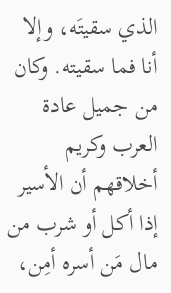الذي سقيتَه، وإلا أنا فما سقيته. وكان من جميل عادة العرب وكريم أخلاقهم أن الأسير إذا أكل أو شرب من مال مَن أسره أمِن،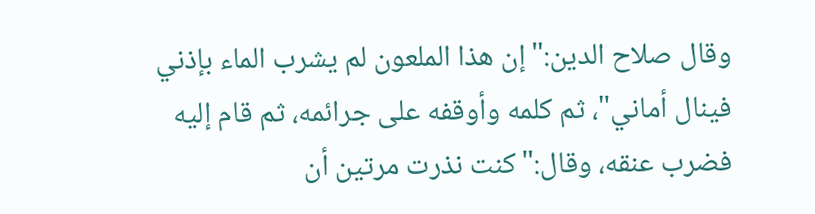وقال صلاح الدين:"إن هذا الملعون لم يشرب الماء بإذني فينال أماني"، ثم كلمه وأوقفه على جرائمه، ثم قام إليه فضرب عنقه، وقال:"كنت نذرت مرتين أن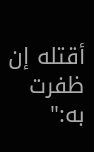أقتله إن ظفرت به:"